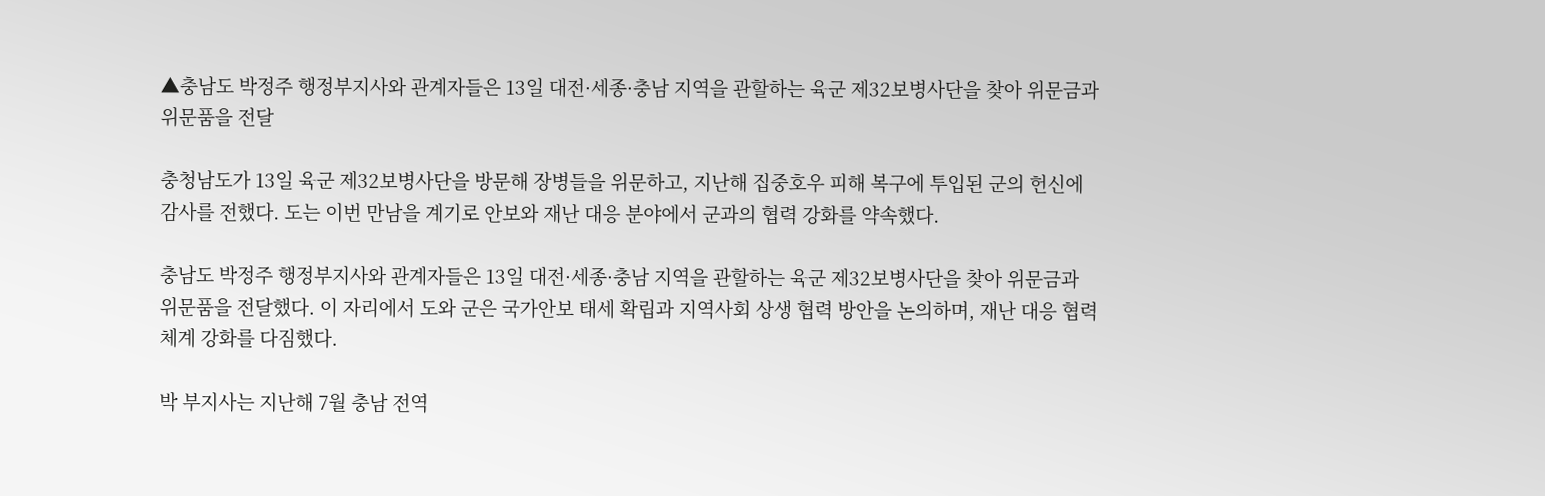▲충남도 박정주 행정부지사와 관계자들은 13일 대전·세종·충남 지역을 관할하는 육군 제32보병사단을 찾아 위문금과 위문품을 전달

충청남도가 13일 육군 제32보병사단을 방문해 장병들을 위문하고, 지난해 집중호우 피해 복구에 투입된 군의 헌신에 감사를 전했다. 도는 이번 만남을 계기로 안보와 재난 대응 분야에서 군과의 협력 강화를 약속했다.

충남도 박정주 행정부지사와 관계자들은 13일 대전·세종·충남 지역을 관할하는 육군 제32보병사단을 찾아 위문금과 위문품을 전달했다. 이 자리에서 도와 군은 국가안보 태세 확립과 지역사회 상생 협력 방안을 논의하며, 재난 대응 협력 체계 강화를 다짐했다.

박 부지사는 지난해 7월 충남 전역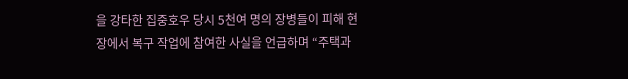을 강타한 집중호우 당시 5천여 명의 장병들이 피해 현장에서 복구 작업에 참여한 사실을 언급하며 “주택과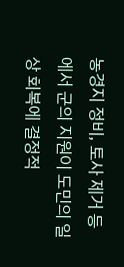농경지 정비, 토사 제거 등에서 군의 지원이 도민의 일상 회복에 결정적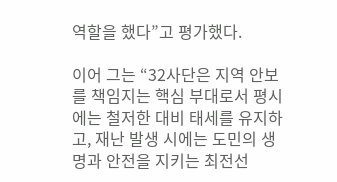역할을 했다”고 평가했다.

이어 그는 “32사단은 지역 안보를 책임지는 핵심 부대로서 평시에는 철저한 대비 태세를 유지하고, 재난 발생 시에는 도민의 생명과 안전을 지키는 최전선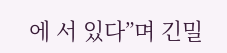에 서 있다”며 긴밀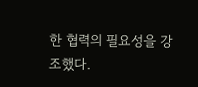한 협력의 필요성을 강조했다.